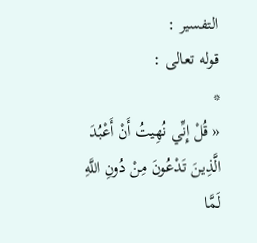التفسير :
قوله تعالى :
*
« قُلْ إِنِّي نُهِيتُ أَنْ أَعْبُدَ الَّذِينَ تَدْعُونَ مِنْ دُونِ اللَّهِ لَمَّا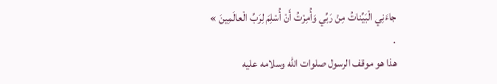جاءَنِي الْبَيِّناتُ مِنْ رَبِّي وَأُمِرْتُ أَنْ أُسْلِمَ لِرَبِّ الْعالَمِينَ »
.
هذا هو موقف الرسول صلوات اللّه وسلامه عليه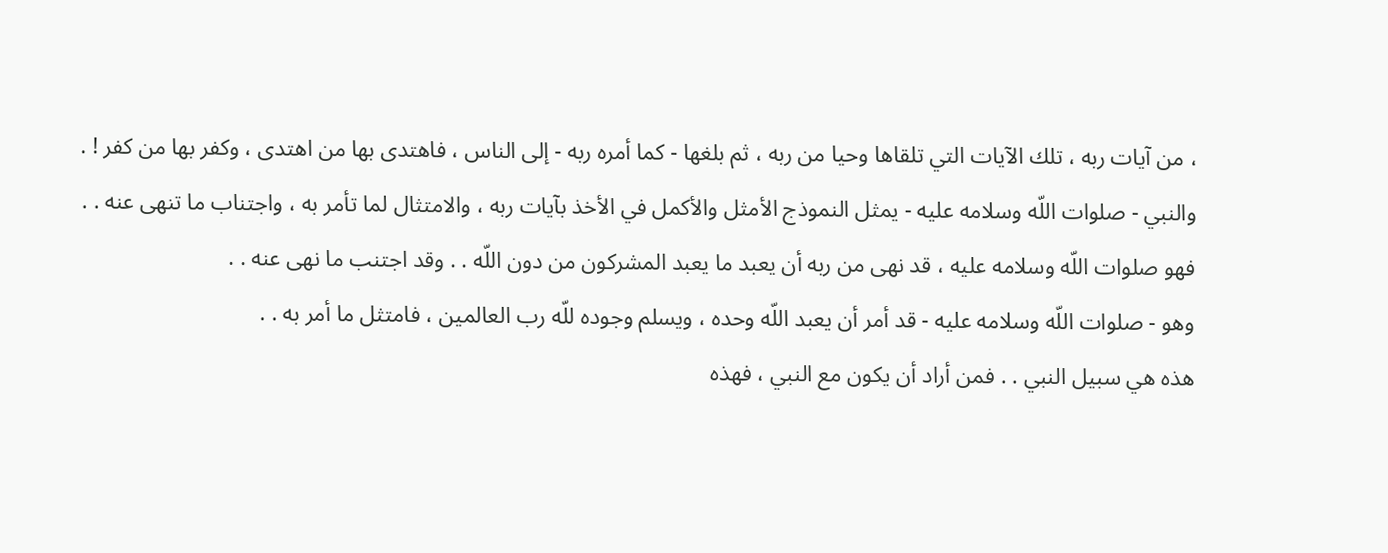، من آيات ربه ، تلك الآيات التي تلقاها وحيا من ربه ، ثم بلغها - كما أمره ربه - إلى الناس ، فاهتدى بها من اهتدى ، وكفر بها من كفر ! .
والنبي - صلوات اللّه وسلامه عليه - يمثل النموذج الأمثل والأكمل في الأخذ بآيات ربه ، والامتثال لما تأمر به ، واجتناب ما تنهى عنه . .
فهو صلوات اللّه وسلامه عليه ، قد نهى من ربه أن يعبد ما يعبد المشركون من دون اللّه . . وقد اجتنب ما نهى عنه . .
وهو - صلوات اللّه وسلامه عليه - قد أمر أن يعبد اللّه وحده ، ويسلم وجوده للّه رب العالمين ، فامتثل ما أمر به . .
هذه هي سبيل النبي . . فمن أراد أن يكون مع النبي ، فهذه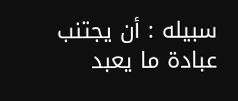سبيله : أن يجتنب عبادة ما يعبد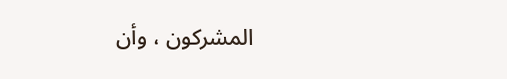المشركون ، وأن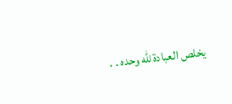يخلص العبادة للّه وحده . .